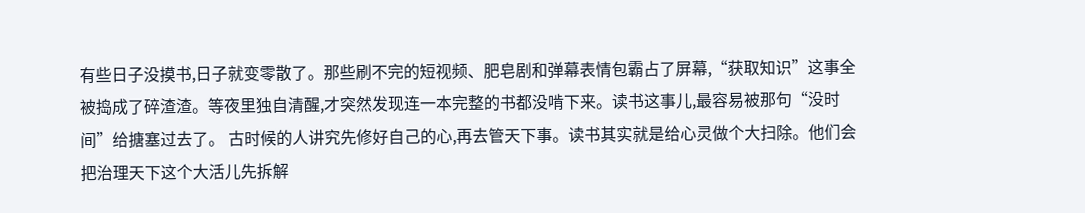有些日子没摸书,日子就变零散了。那些刷不完的短视频、肥皂剧和弹幕表情包霸占了屏幕,“获取知识”这事全被捣成了碎渣渣。等夜里独自清醒,才突然发现连一本完整的书都没啃下来。读书这事儿,最容易被那句“没时间”给搪塞过去了。 古时候的人讲究先修好自己的心,再去管天下事。读书其实就是给心灵做个大扫除。他们会把治理天下这个大活儿先拆解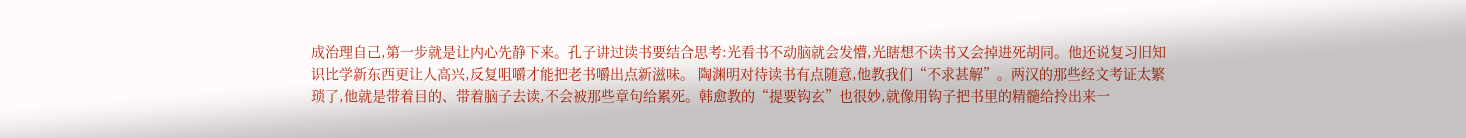成治理自己,第一步就是让内心先静下来。孔子讲过读书要结合思考:光看书不动脑就会发懵,光瞎想不读书又会掉进死胡同。他还说复习旧知识比学新东西更让人高兴,反复咀嚼才能把老书嚼出点新滋味。 陶渊明对待读书有点随意,他教我们“不求甚解”。两汉的那些经文考证太繁琐了,他就是带着目的、带着脑子去读,不会被那些章句给累死。韩愈教的“提要钩玄”也很妙,就像用钩子把书里的精髓给拎出来一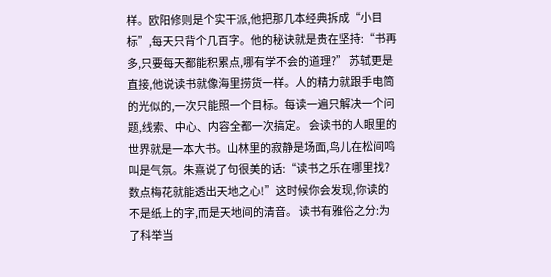样。欧阳修则是个实干派,他把那几本经典拆成“小目标”,每天只背个几百字。他的秘诀就是贵在坚持:“书再多,只要每天都能积累点,哪有学不会的道理?” 苏轼更是直接,他说读书就像海里捞货一样。人的精力就跟手电筒的光似的,一次只能照一个目标。每读一遍只解决一个问题,线索、中心、内容全都一次搞定。 会读书的人眼里的世界就是一本大书。山林里的寂静是场面,鸟儿在松间鸣叫是气氛。朱熹说了句很美的话:“读书之乐在哪里找?数点梅花就能透出天地之心!”这时候你会发现,你读的不是纸上的字,而是天地间的清音。 读书有雅俗之分:为了科举当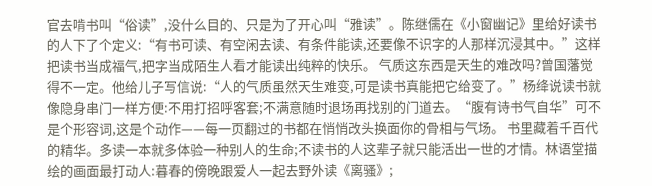官去啃书叫“俗读”,没什么目的、只是为了开心叫“雅读”。陈继儒在《小窗幽记》里给好读书的人下了个定义:“有书可读、有空闲去读、有条件能读,还要像不识字的人那样沉浸其中。”这样把读书当成福气,把字当成陌生人看才能读出纯粹的快乐。 气质这东西是天生的难改吗?曾国藩觉得不一定。他给儿子写信说:“人的气质虽然天生难变,可是读书真能把它给变了。”杨绛说读书就像隐身串门一样方便:不用打招呼客套;不满意随时退场再找别的门道去。“腹有诗书气自华”可不是个形容词,这是个动作——每一页翻过的书都在悄悄改头换面你的骨相与气场。 书里藏着千百代的精华。多读一本就多体验一种别人的生命;不读书的人这辈子就只能活出一世的才情。林语堂描绘的画面最打动人:暮春的傍晚跟爱人一起去野外读《离骚》;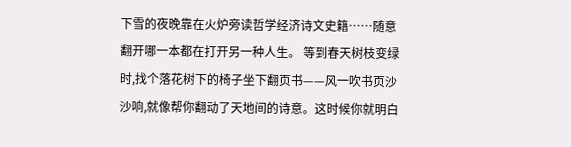下雪的夜晚靠在火炉旁读哲学经济诗文史籍……随意翻开哪一本都在打开另一种人生。 等到春天树枝变绿时,找个落花树下的椅子坐下翻页书——风一吹书页沙沙响,就像帮你翻动了天地间的诗意。这时候你就明白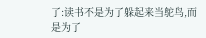了:读书不是为了躲起来当鸵鸟,而是为了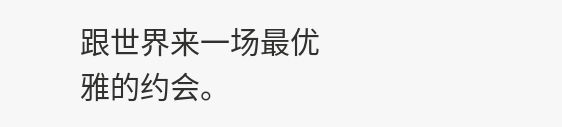跟世界来一场最优雅的约会。